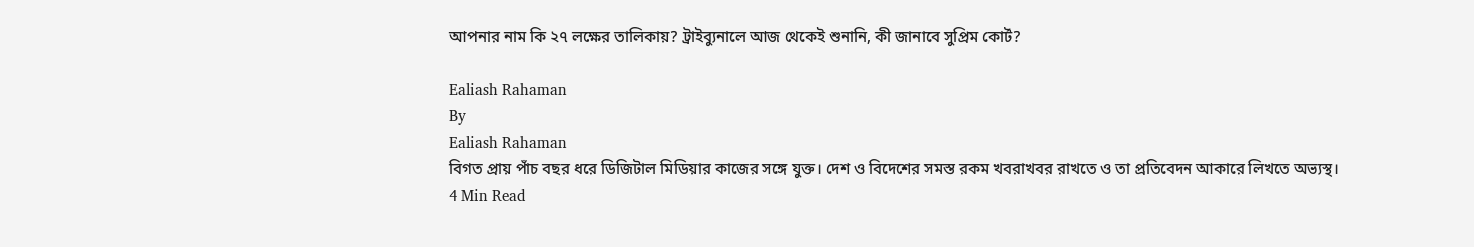আপনার নাম কি ২৭ লক্ষের তালিকায়? ট্রাইব্যুনালে আজ থেকেই শুনানি, কী জানাবে সুপ্রিম কোর্ট?

Ealiash Rahaman
By
Ealiash Rahaman
বিগত প্রায় পাঁচ বছর ধরে ডিজিটাল মিডিয়ার কাজের সঙ্গে যুক্ত। দেশ ও বিদেশের সমস্ত রকম খবরাখবর রাখতে ও তা প্রতিবেদন আকারে লিখতে অভ্যস্থ।
4 Min Read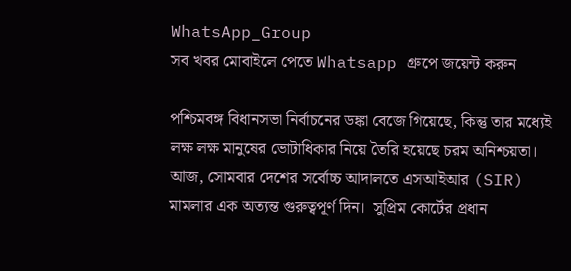WhatsApp_Group
সব খবর মোবাইলে পেতে Whatsapp গ্রুপে জয়েন্ট করুন

পশ্চিমবঙ্গ বিধানসভা নির্বাচনের ডঙ্কা বেজে গিয়েছে, কিন্তু তার মধ্যেই লক্ষ লক্ষ মানুষের ভোটাধিকার নিয়ে তৈরি হয়েছে চরম অনিশ্চয়তা।  আজ, সোমবার দেশের সর্বোচ্চ আদালতে এসআইআর (SIR) মামলার এক অত্যন্ত গুরুত্বপূর্ণ দিন।  সুপ্রিম কোর্টের প্রধান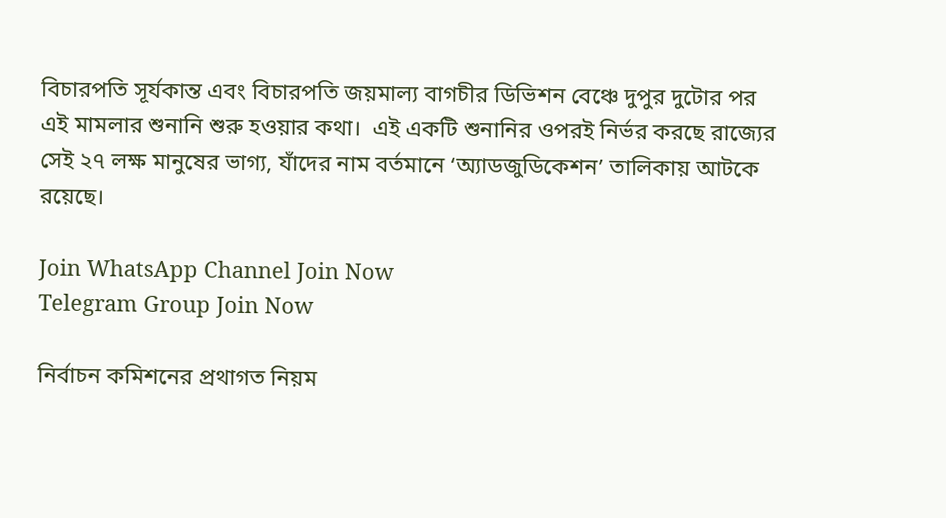বিচারপতি সূর্যকান্ত এবং বিচারপতি জয়মাল্য বাগচীর ডিভিশন বেঞ্চে দুপুর দুটোর পর এই মামলার শুনানি শুরু হওয়ার কথা।  এই একটি শুনানির ওপরই নির্ভর করছে রাজ্যের সেই ২৭ লক্ষ মানুষের ভাগ্য, যাঁদের নাম বর্তমানে ‘অ্যাডজুডিকেশন’ তালিকায় আটকে রয়েছে।

Join WhatsApp Channel Join Now
Telegram Group Join Now

নির্বাচন কমিশনের প্রথাগত নিয়ম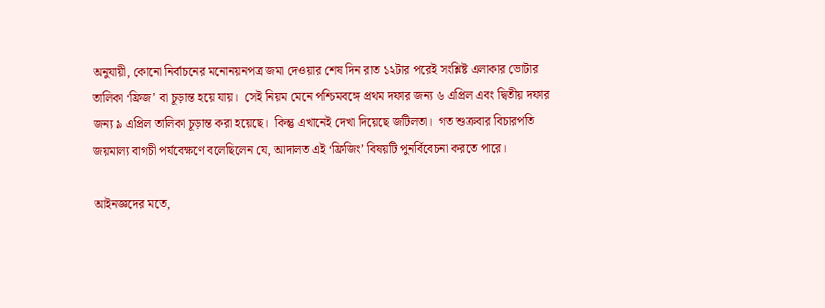অনুযায়ী, কোনো নির্বাচনের মনোনয়নপত্র জমা দেওয়ার শেষ দিন রাত ১২টার পরেই সংশ্লিষ্ট এলাকার ভোটার তালিকা ‘ফ্রিজ’ বা চূড়ান্ত হয়ে যায়।  সেই নিয়ম মেনে পশ্চিমবঙ্গে প্রথম দফার জন্য ৬ এপ্রিল এবং দ্বিতীয় দফার জন্য ৯ এপ্রিল তালিকা চূড়ান্ত করা হয়েছে।  কিন্তু এখানেই দেখা দিয়েছে জটিলতা।  গত শুক্রবার বিচারপতি জয়মাল্য বাগচী পর্যবেক্ষণে বলেছিলেন যে, আদালত এই ‘ফ্রিজিং’ বিষয়টি পুনর্বিবেচনা করতে পারে।

আইনজ্ঞদের মতে,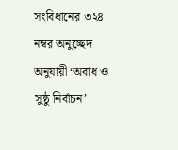সংবিধানের ৩২৪ নম্বর অনুচ্ছেদ অনুযায়ী ‘অবাধ ও সুষ্ঠু নির্বাচন’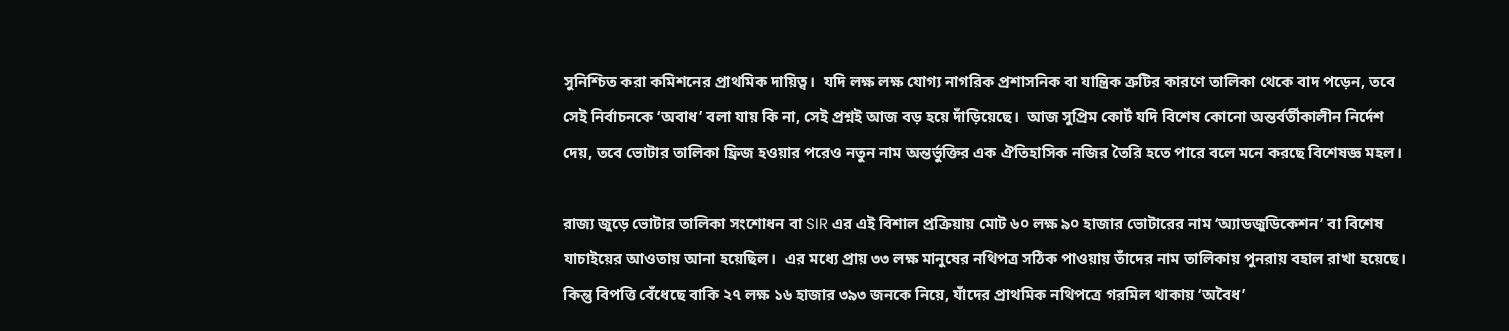সুনিশ্চিত করা কমিশনের প্রাথমিক দায়িত্ব।  যদি লক্ষ লক্ষ যোগ্য নাগরিক প্রশাসনিক বা যান্ত্রিক ত্রুটির কারণে তালিকা থেকে বাদ পড়েন, তবে সেই নির্বাচনকে ‘অবাধ’ বলা যায় কি না, সেই প্রশ্নই আজ বড় হয়ে দাঁড়িয়েছে।  আজ সুপ্রিম কোর্ট যদি বিশেষ কোনো অন্তর্বর্তীকালীন নির্দেশ দেয়, তবে ভোটার তালিকা ফ্রিজ হওয়ার পরেও নতুন নাম অন্তর্ভুক্তির এক ঐতিহাসিক নজির তৈরি হতে পারে বলে মনে করছে বিশেষজ্ঞ মহল।

রাজ্য জুড়ে ভোটার তালিকা সংশোধন বা SIR এর এই বিশাল প্রক্রিয়ায় মোট ৬০ লক্ষ ৯০ হাজার ভোটারের নাম ‘অ্যাডজুডিকেশন’ বা বিশেষ যাচাইয়ের আওতায় আনা হয়েছিল।  এর মধ্যে প্রায় ৩৩ লক্ষ মানুষের নথিপত্র সঠিক পাওয়ায় তাঁদের নাম তালিকায় পুনরায় বহাল রাখা হয়েছে।  কিন্তু বিপত্তি বেঁধেছে বাকি ২৭ লক্ষ ১৬ হাজার ৩৯৩ জনকে নিয়ে, যাঁদের প্রাথমিক নথিপত্রে গরমিল থাকায় ‘অবৈধ’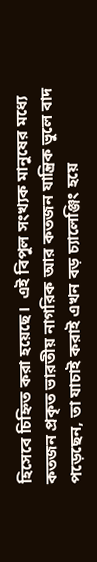হিসেবে চিহ্নিত করা হয়েছে।  এই বিপুল সংখ্যক মানুষের মধ্যে কতজন প্রকৃত ভারতীয় নাগরিক আর কতজন যান্ত্রিক ভুলে বাদ পড়েছেন, তা যাচাই করাই এখন বড় চ্যালেঞ্জিং হয়ে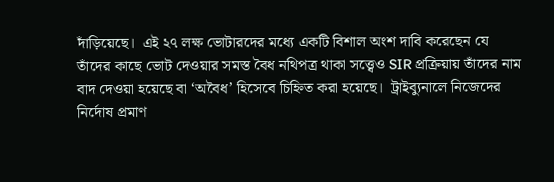দাঁড়িয়েছে।  এই ২৭ লক্ষ ভোটারদের মধ্যে একটি বিশাল অংশ দাবি করেছেন যে তাঁদের কাছে ভোট দেওয়ার সমস্ত বৈধ নথিপত্র থাকা সত্ত্বেও SIR প্রক্রিয়ায় তাঁদের নাম বাদ দেওয়া হয়েছে বা ‘অবৈধ’ হিসেবে চিহ্নিত করা হয়েছে।  ট্রাইব্যুনালে নিজেদের নির্দোষ প্রমাণ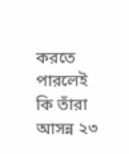করতে পারলেই কি তাঁরা আসন্ন ২৩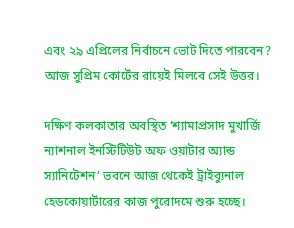এবং ২৯ এপ্রিলের নির্বাচনে ভোট দিতে পারবেন? আজ সুপ্রিম কোর্টের রায়েই মিলবে সেই উত্তর।

দক্ষিণ কলকাতার অবস্থিত ‘শ্যামাপ্রসাদ মুখার্জি ন্যাশনাল ইনস্টিটিউট অফ ওয়াটার অ্যান্ড স্যানিটেশন’ ভবনে আজ থেকেই ট্রাইব্যুনাল হেডকোয়ার্টারের কাজ পুরোদমে শুরু হচ্ছে।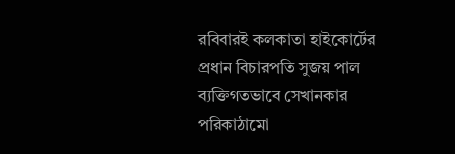রবিবারই কলকাতা হাইকোর্টের প্রধান বিচারপতি সুজয় পাল ব্যক্তিগতভাবে সেখানকার পরিকাঠামো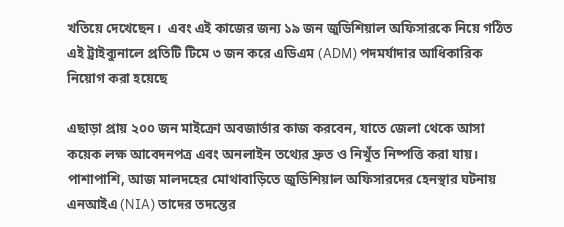খতিয়ে দেখেছেন।  এবং এই কাজের জন্য ১৯ জন জুডিশিয়াল অফিসারকে নিয়ে গঠিত এই ট্রাইব্যুনালে প্রতিটি টিমে ৩ জন করে এডিএম (ADM) পদমর্যাদার আধিকারিক নিয়োগ করা হয়েছে

এছাড়া প্রায় ২০০ জন মাইক্রো অবজার্ভার কাজ করবেন, যাতে জেলা থেকে আসা কয়েক লক্ষ আবেদনপত্র এবং অনলাইন তথ্যের দ্রুত ও নিখুঁত নিষ্পত্তি করা যায়।  পাশাপাশি, আজ মালদহের মোথাবাড়িতে জুডিশিয়াল অফিসারদের হেনস্থার ঘটনায় এনআইএ (NIA) তাদের তদন্তের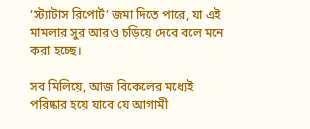‘স্ট্যাটাস রিপোর্ট’ জমা দিতে পারে, যা এই মামলার সুর আরও চড়িয়ে দেবে বলে মনে করা হচ্ছে।

সব মিলিয়ে, আজ বিকেলের মধ্যেই পরিষ্কার হয়ে যাবে যে আগামী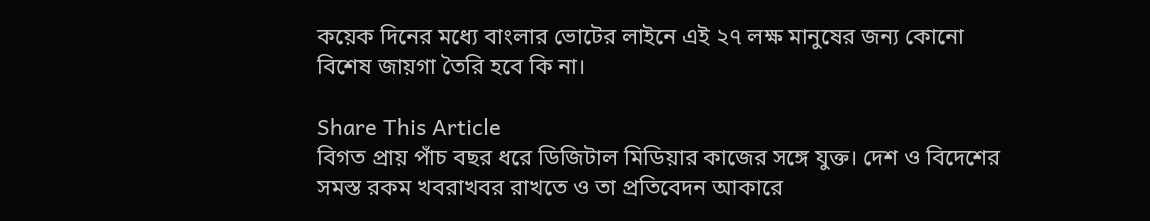কয়েক দিনের মধ্যে বাংলার ভোটের লাইনে এই ২৭ লক্ষ মানুষের জন্য কোনো বিশেষ জায়গা তৈরি হবে কি না।

Share This Article
বিগত প্রায় পাঁচ বছর ধরে ডিজিটাল মিডিয়ার কাজের সঙ্গে যুক্ত। দেশ ও বিদেশের সমস্ত রকম খবরাখবর রাখতে ও তা প্রতিবেদন আকারে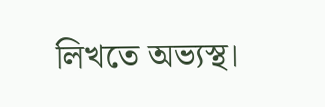লিখতে অভ্যস্থ।